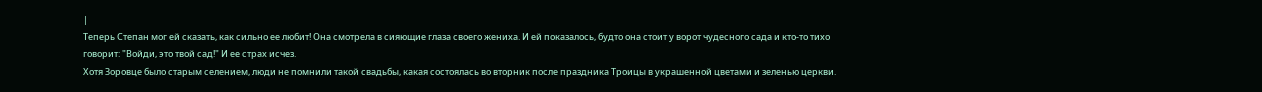|
Теперь Степан мог ей сказать, как сильно ее любит! Она смотрела в сияющие глаза своего жениха. И ей показалось, будто она стоит у ворот чудесного сада и кто-то тихо говорит: "Войди, это твой сад!" И ее страх исчез.
Хотя Зоровце было старым селением, люди не помнили такой свадьбы, какая состоялась во вторник после праздника Троицы в украшенной цветами и зеленью церкви.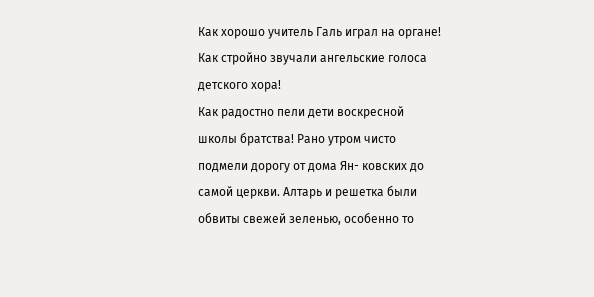Как хорошо учитель Галь играл на органе! Как стройно звучали ангельские голоса детского хора!
Как радостно пели дети воскресной школы братства! Рано утром чисто подмели дорогу от дома Ян- ковских до самой церкви. Алтарь и решетка были обвиты свежей зеленью, особенно то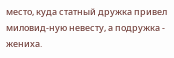место, куда статный дружка привел миловид-ную невесту, а подружка - жениха.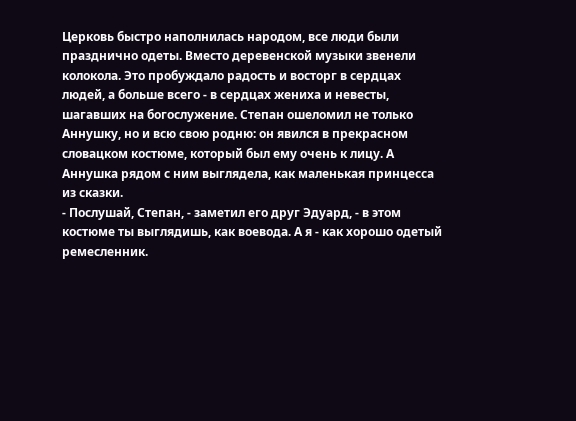Церковь быстро наполнилась народом, все люди были празднично одеты. Вместо деревенской музыки звенели колокола. Это пробуждало радость и восторг в сердцах людей, а больше всего - в сердцах жениха и невесты, шагавших на богослужение. Степан ошеломил не только Аннушку, но и всю свою родню: он явился в прекрасном словацком костюме, который был ему очень к лицу. А Аннушка рядом с ним выглядела, как маленькая принцесса из сказки.
- Послушай, Степан, - заметил его друг Эдуард, - в этом костюме ты выглядишь, как воевода. А я - как хорошо одетый ремесленник.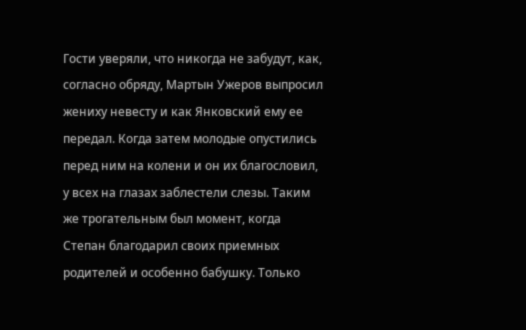Гости уверяли, что никогда не забудут, как, согласно обряду, Мартын Ужеров выпросил жениху невесту и как Янковский ему ее передал. Когда затем молодые опустились перед ним на колени и он их благословил, у всех на глазах заблестели слезы. Таким же трогательным был момент, когда Степан благодарил своих приемных родителей и особенно бабушку. Только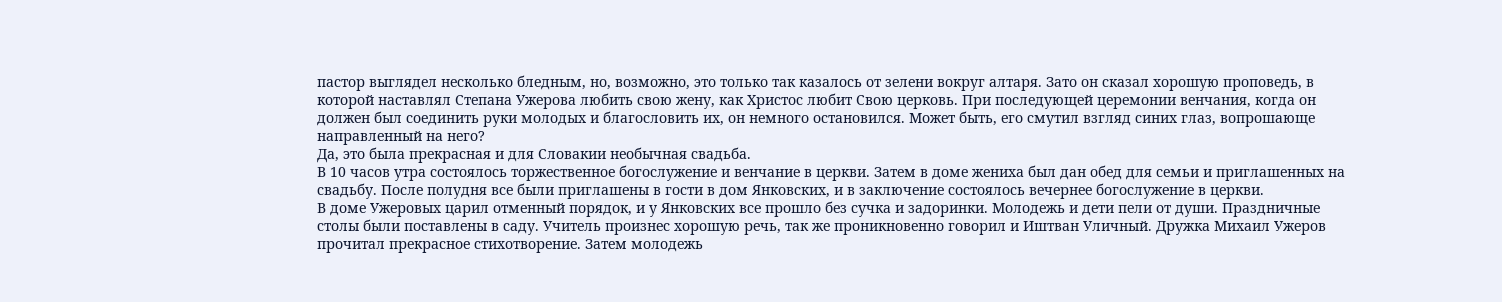пастор выглядел несколько бледным, но, возможно, это только так казалось от зелени вокруг алтаря. Зато он сказал хорошую проповедь, в которой наставлял Степана Ужерова любить свою жену, как Христос любит Свою церковь. При последующей церемонии венчания, когда он должен был соединить руки молодых и благословить их, он немного остановился. Может быть, его смутил взгляд синих глаз, вопрошающе направленный на него?
Да, это была прекрасная и для Словакии необычная свадьба.
В 10 часов утра состоялось торжественное богослужение и венчание в церкви. Затем в доме жениха был дан обед для семьи и приглашенных на свадьбу. После полудня все были приглашены в гости в дом Янковских, и в заключение состоялось вечернее богослужение в церкви.
В доме Ужеровых царил отменный порядок, и у Янковских все прошло без сучка и задоринки. Молодежь и дети пели от души. Праздничные столы были поставлены в саду. Учитель произнес хорошую речь, так же проникновенно говорил и Иштван Уличный. Дружка Михаил Ужеров прочитал прекрасное стихотворение. Затем молодежь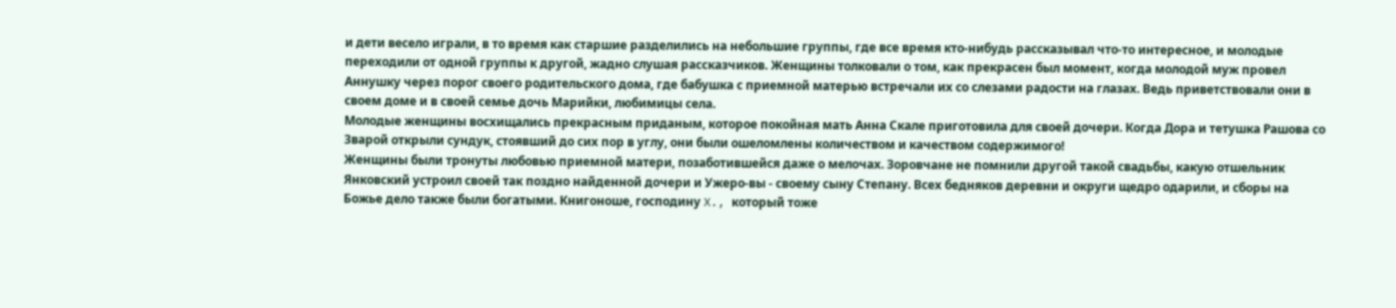и дети весело играли, в то время как старшие разделились на небольшие группы, где все время кто-нибудь рассказывал что-то интересное, и молодые переходили от одной группы к другой, жадно слушая рассказчиков. Женщины толковали о том, как прекрасен был момент, когда молодой муж провел Аннушку через порог своего родительского дома, где бабушка с приемной матерью встречали их со слезами радости на глазах. Ведь приветствовали они в своем доме и в своей семье дочь Марийки, любимицы села.
Молодые женщины восхищались прекрасным приданым, которое покойная мать Анна Скале приготовила для своей дочери. Когда Дора и тетушка Рашова со Зварой открыли сундук, стоявший до сих пор в углу, они были ошеломлены количеством и качеством содержимого!
Женщины были тронуты любовью приемной матери, позаботившейся даже о мелочах. Зоровчане не помнили другой такой свадьбы, какую отшельник Янковский устроил своей так поздно найденной дочери и Ужеро-вы - своему сыну Степану. Всех бедняков деревни и округи щедро одарили, и сборы на Божье дело также были богатыми. Книгоноше, господину X., который тоже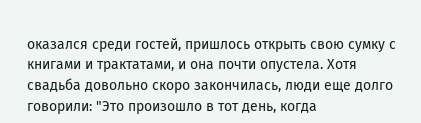оказался среди гостей, пришлось открыть свою сумку с книгами и трактатами, и она почти опустела. Хотя свадьба довольно скоро закончилась, люди еще долго говорили: "Это произошло в тот день, когда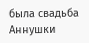была свадьба Аннушки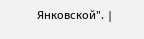Янковской". |